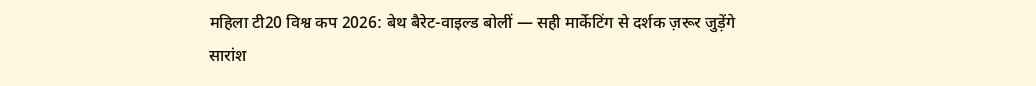महिला टी20 विश्व कप 2026: बेथ बैरेट-वाइल्ड बोलीं — सही मार्केटिंग से दर्शक ज़रूर जुड़ेंगे
सारांश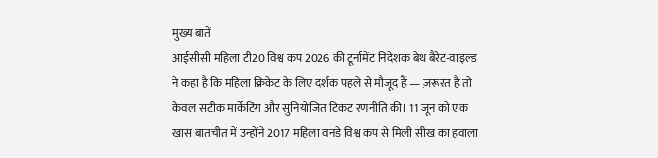मुख्य बातें
आईसीसी महिला टी20 विश्व कप 2026 की टूर्नामेंट निदेशक बेथ बैरेट-वाइल्ड ने कहा है कि महिला क्रिकेट के लिए दर्शक पहले से मौजूद हैं — ज़रूरत है तो केवल सटीक मार्केटिंग और सुनियोजित टिकट रणनीति की। 11 जून को एक खास बातचीत में उन्होंने 2017 महिला वनडे विश्व कप से मिली सीख का हवाला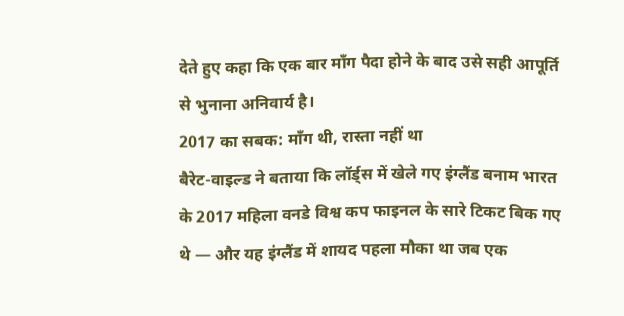देते हुए कहा कि एक बार माँग पैदा होने के बाद उसे सही आपूर्ति से भुनाना अनिवार्य है।
2017 का सबक: माँग थी, रास्ता नहीं था
बैरेट-वाइल्ड ने बताया कि लॉर्ड्स में खेले गए इंग्लैंड बनाम भारत के 2017 महिला वनडे विश्व कप फाइनल के सारे टिकट बिक गए थे — और यह इंग्लैंड में शायद पहला मौका था जब एक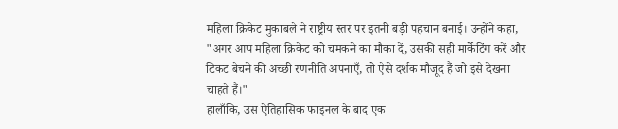महिला क्रिकेट मुकाबले ने राष्ट्रीय स्तर पर इतनी बड़ी पहचान बनाई। उन्होंने कहा, "अगर आप महिला क्रिकेट को चमकने का मौका दें, उसकी सही मार्केटिंग करें और टिकट बेचने की अच्छी रणनीति अपनाएँ, तो ऐसे दर्शक मौजूद हैं जो इसे देखना चाहते हैं।"
हालाँकि, उस ऐतिहासिक फाइनल के बाद एक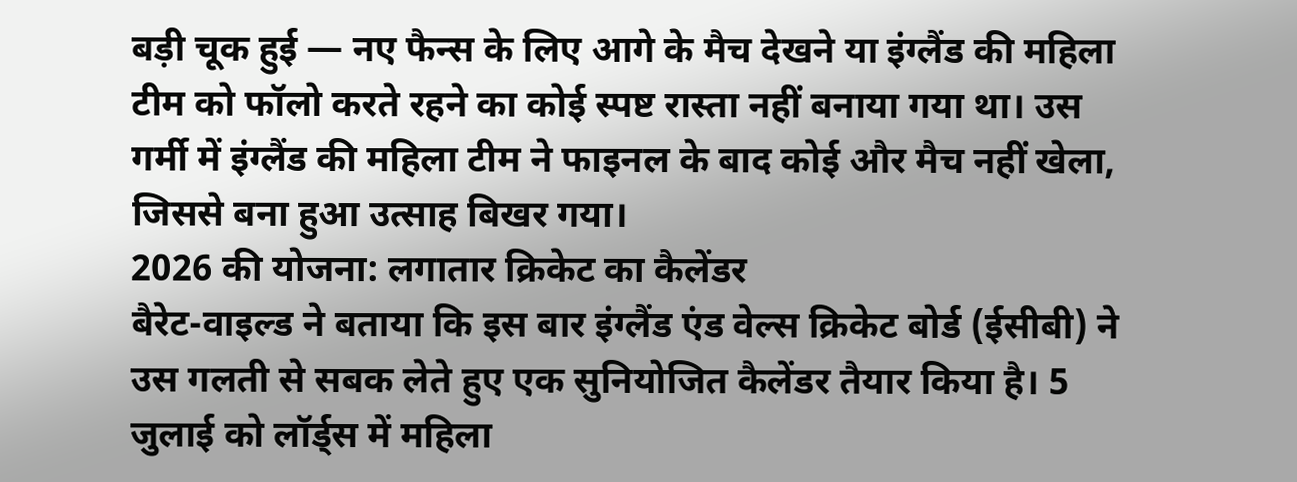बड़ी चूक हुई — नए फैन्स के लिए आगे के मैच देखने या इंग्लैंड की महिला टीम को फॉलो करते रहने का कोई स्पष्ट रास्ता नहीं बनाया गया था। उस गर्मी में इंग्लैंड की महिला टीम ने फाइनल के बाद कोई और मैच नहीं खेला, जिससे बना हुआ उत्साह बिखर गया।
2026 की योजना: लगातार क्रिकेट का कैलेंडर
बैरेट-वाइल्ड ने बताया कि इस बार इंग्लैंड एंड वेल्स क्रिकेट बोर्ड (ईसीबी) ने उस गलती से सबक लेते हुए एक सुनियोजित कैलेंडर तैयार किया है। 5 जुलाई को लॉर्ड्स में महिला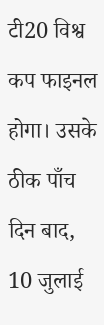टी20 विश्व कप फाइनल होगा। उसके ठीक पाँच दिन बाद, 10 जुलाई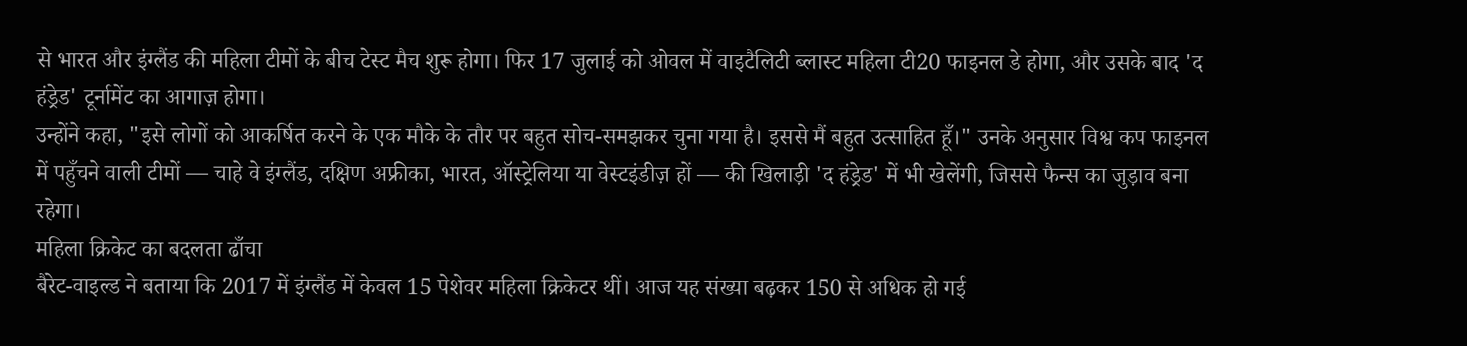से भारत और इंग्लैंड की महिला टीमों के बीच टेस्ट मैच शुरू होगा। फिर 17 जुलाई को ओवल में वाइटैलिटी ब्लास्ट महिला टी20 फाइनल डे होगा, और उसके बाद 'द हंड्रेड' टूर्नामेंट का आगाज़ होगा।
उन्होंने कहा, "इसे लोगों को आकर्षित करने के एक मौके के तौर पर बहुत सोच-समझकर चुना गया है। इससे मैं बहुत उत्साहित हूँ।" उनके अनुसार विश्व कप फाइनल में पहुँचने वाली टीमों — चाहे वे इंग्लैंड, दक्षिण अफ्रीका, भारत, ऑस्ट्रेलिया या वेस्टइंडीज़ हों — की खिलाड़ी 'द हंड्रेड' में भी खेलेंगी, जिससे फैन्स का जुड़ाव बना रहेगा।
महिला क्रिकेट का बदलता ढाँचा
बैरेट-वाइल्ड ने बताया कि 2017 में इंग्लैंड में केवल 15 पेशेवर महिला क्रिकेटर थीं। आज यह संख्या बढ़कर 150 से अधिक हो गई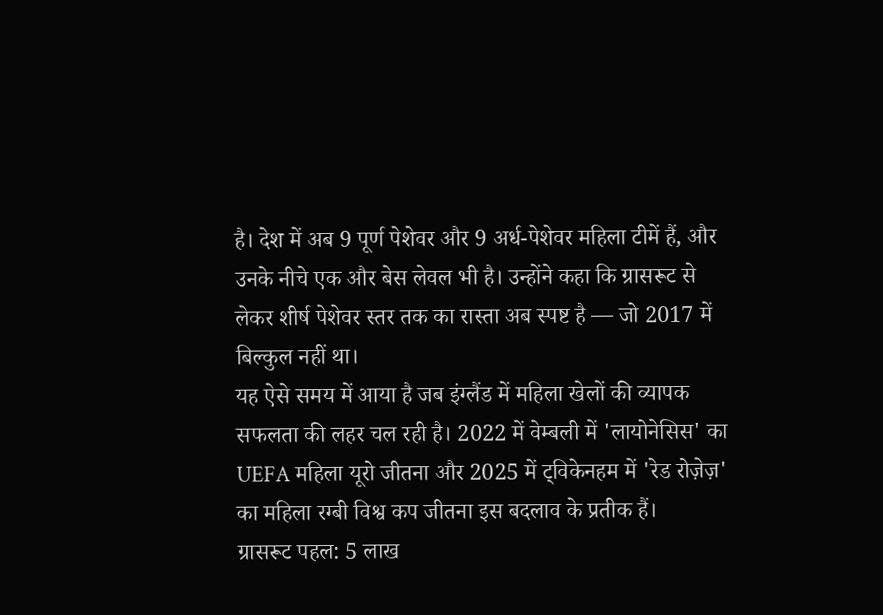है। देश में अब 9 पूर्ण पेशेवर और 9 अर्ध-पेशेवर महिला टीमें हैं, और उनके नीचे एक और बेस लेवल भी है। उन्होंने कहा कि ग्रासरूट से लेकर शीर्ष पेशेवर स्तर तक का रास्ता अब स्पष्ट है — जो 2017 में बिल्कुल नहीं था।
यह ऐसे समय में आया है जब इंग्लैंड में महिला खेलों की व्यापक सफलता की लहर चल रही है। 2022 में वेम्बली में 'लायोनेसिस' का UEFA महिला यूरो जीतना और 2025 में ट्विकेनहम में 'रेड रोज़ेज़' का महिला रग्बी विश्व कप जीतना इस बदलाव के प्रतीक हैं।
ग्रासरूट पहल: 5 लाख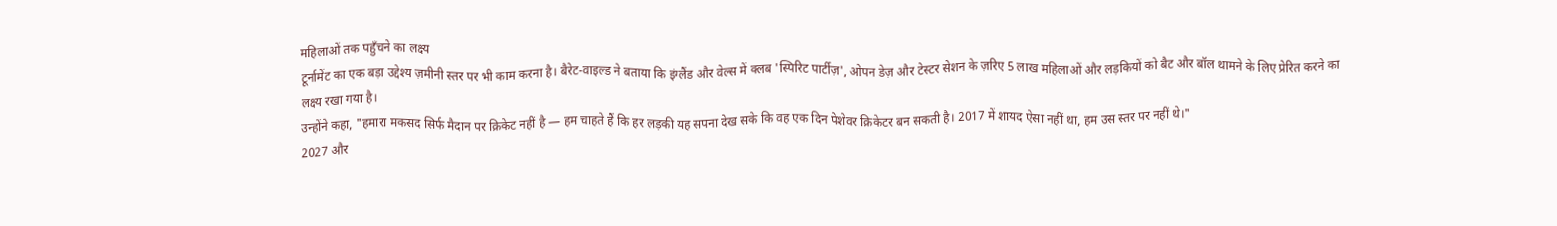महिलाओं तक पहुँचने का लक्ष्य
टूर्नामेंट का एक बड़ा उद्देश्य ज़मीनी स्तर पर भी काम करना है। बैरेट-वाइल्ड ने बताया कि इंग्लैंड और वेल्स में क्लब 'स्पिरिट पार्टीज़', ओपन डेज़ और टेस्टर सेशन के ज़रिए 5 लाख महिलाओं और लड़कियों को बैट और बॉल थामने के लिए प्रेरित करने का लक्ष्य रखा गया है।
उन्होंने कहा, "हमारा मकसद सिर्फ मैदान पर क्रिकेट नहीं है — हम चाहते हैं कि हर लड़की यह सपना देख सके कि वह एक दिन पेशेवर क्रिकेटर बन सकती है। 2017 में शायद ऐसा नहीं था, हम उस स्तर पर नहीं थे।"
2027 और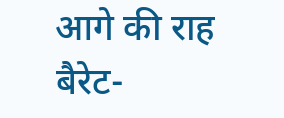आगे की राह
बैरेट-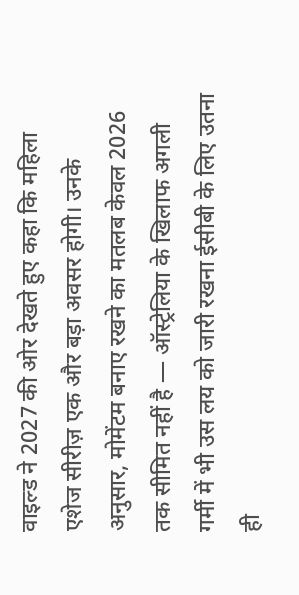वाइल्ड ने 2027 की ओर देखते हुए कहा कि महिला एशेज सीरीज़ एक और बड़ा अवसर होगी। उनके अनुसार, मोमेंटम बनाए रखने का मतलब केवल 2026 तक सीमित नहीं है — ऑस्ट्रेलिया के खिलाफ अगली गर्मी में भी उस लय को जारी रखना ईसीबी के लिए उतना ही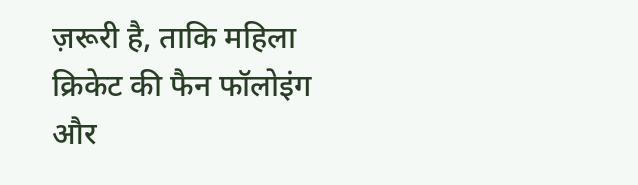ज़रूरी है, ताकि महिला क्रिकेट की फैन फॉलोइंग और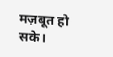मज़बूत हो सके।